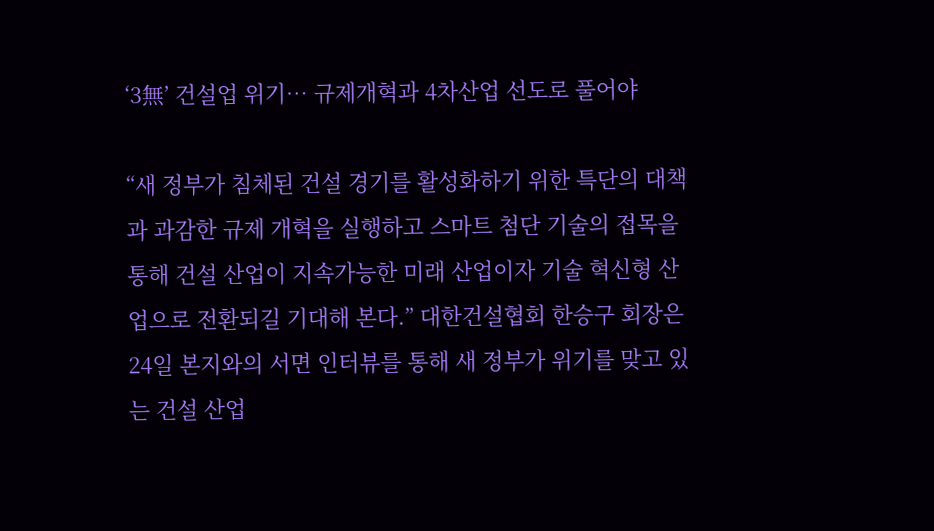‘3無’ 건설업 위기… 규제개혁과 4차산업 선도로 풀어야

“새 정부가 침체된 건설 경기를 활성화하기 위한 특단의 대책과 과감한 규제 개혁을 실행하고 스마트 첨단 기술의 접목을 통해 건설 산업이 지속가능한 미래 산업이자 기술 혁신형 산업으로 전환되길 기대해 본다.” 대한건설협회 한승구 회장은 24일 본지와의 서면 인터뷰를 통해 새 정부가 위기를 맞고 있는 건설 산업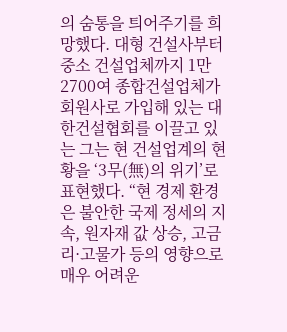의 숨통을 틔어주기를 희망했다. 대형 건설사부터 중소 건설업체까지 1만2700여 종합건설업체가 회원사로 가입해 있는 대한건설협회를 이끌고 있는 그는 현 건설업계의 현황을 ‘3무(無)의 위기’로 표현했다. “현 경제 환경은 불안한 국제 정세의 지속, 원자재 값 상승, 고금리·고물가 등의 영향으로 매우 어려운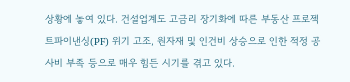상황에 놓여 있다. 건설업계도 고금리 장기화에 따른 부동산 프로젝트파이낸싱(PF) 위기 고조, 원자재 및 인건비 상승으로 인한 적정 공사비 부족 등으로 매우 힘든 시기를 겪고 있다.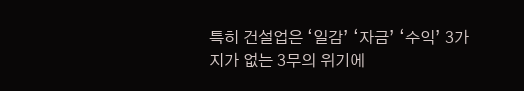특히 건설업은 ‘일감’ ‘자금’ ‘수익’ 3가지가 없는 3무의 위기에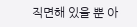직면해 있을 뿐 아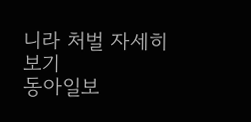니라 처벌 자세히 보기
동아일보